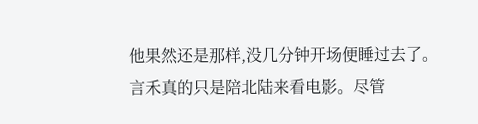他果然还是那样,没几分钟开场便睡过去了。
言禾真的只是陪北陆来看电影。尽管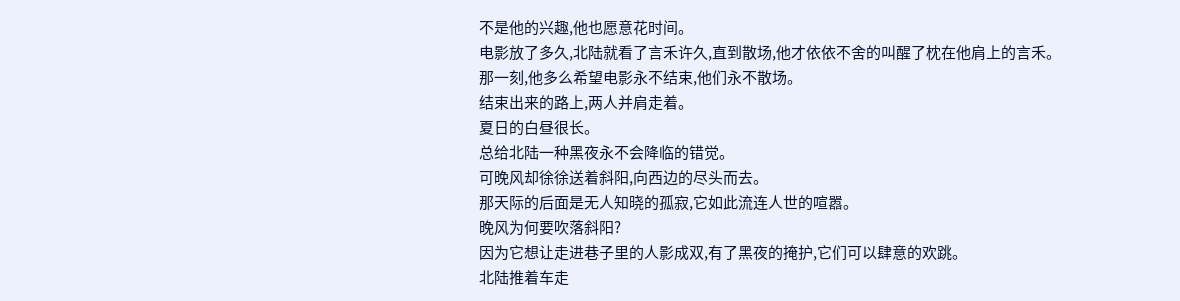不是他的兴趣,他也愿意花时间。
电影放了多久,北陆就看了言禾许久,直到散场,他才依依不舍的叫醒了枕在他肩上的言禾。
那一刻,他多么希望电影永不结束,他们永不散场。
结束出来的路上,两人并肩走着。
夏日的白昼很长。
总给北陆一种黑夜永不会降临的错觉。
可晚风却徐徐送着斜阳,向西边的尽头而去。
那天际的后面是无人知晓的孤寂,它如此流连人世的喧嚣。
晚风为何要吹落斜阳?
因为它想让走进巷子里的人影成双,有了黑夜的掩护,它们可以肆意的欢跳。
北陆推着车走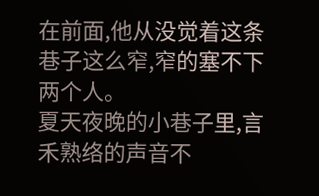在前面,他从没觉着这条巷子这么窄,窄的塞不下两个人。
夏天夜晚的小巷子里,言禾熟络的声音不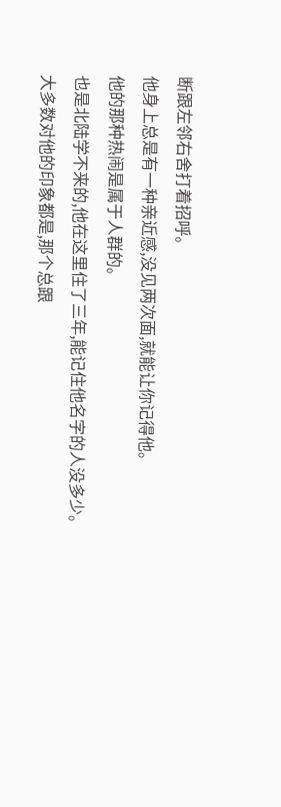断跟左邻右舍打着招呼。
他身上总是有一种亲近感,没见两次面,就能让你记得他。
他的那种热闹是属于人群的。
也是北陆学不来的,他在这里住了三年,能记住他名字的人没多少。
大多数对他的印象都是,那个总跟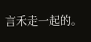言禾走一起的。